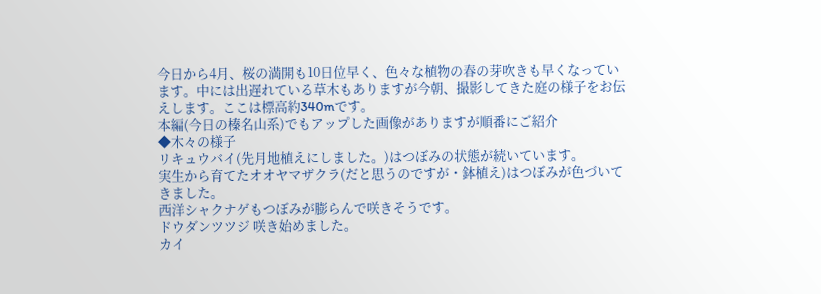今日から4月、桜の満開も10日位早く、色々な植物の春の芽吹きも早くなっています。中には出遅れている草木もありますが今朝、撮影してきた庭の様子をお伝えします。ここは標高約340mです。
本編(今日の榛名山系)でもアップした画像がありますが順番にご紹介
◆木々の様子
リキュウバイ(先月地植えにしました。)はつぼみの状態が続いています。
実生から育てたオオヤマザクラ(だと思うのですが・鉢植え)はつぼみが色づいてきました。
西洋シャクナゲもつぼみが膨らんで咲きそうです。
ドウダンツツジ 咲き始めました。
カイ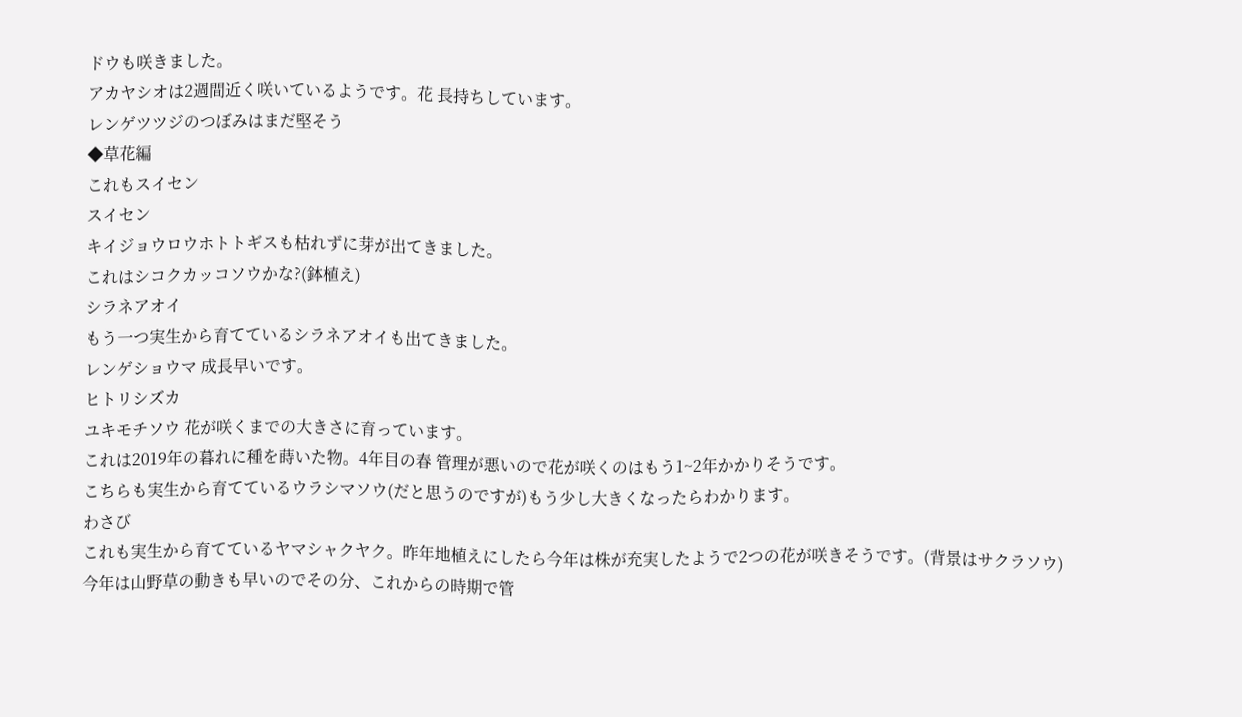ドウも咲きました。
アカヤシオは2週間近く咲いているようです。花 長持ちしています。
レンゲツツジのつぼみはまだ堅そう
◆草花編
これもスイセン
スイセン
キイジョウロウホトトギスも枯れずに芽が出てきました。
これはシコクカッコソウかな?(鉢植え)
シラネアオイ
もう一つ実生から育てているシラネアオイも出てきました。
レンゲショウマ 成長早いです。
ヒトリシズカ
ユキモチソウ 花が咲くまでの大きさに育っています。
これは2019年の暮れに種を蒔いた物。4年目の春 管理が悪いので花が咲くのはもう1~2年かかりそうです。
こちらも実生から育てているウラシマソウ(だと思うのですが)もう少し大きくなったらわかります。
わさび
これも実生から育てているヤマシャクヤク。昨年地植えにしたら今年は株が充実したようで2つの花が咲きそうです。(背景はサクラソウ)
今年は山野草の動きも早いのでその分、これからの時期で管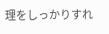理をしっかりすれ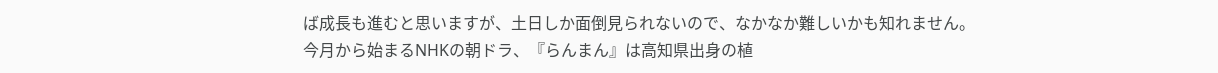ば成長も進むと思いますが、土日しか面倒見られないので、なかなか難しいかも知れません。
今月から始まるNHKの朝ドラ、『らんまん』は高知県出身の植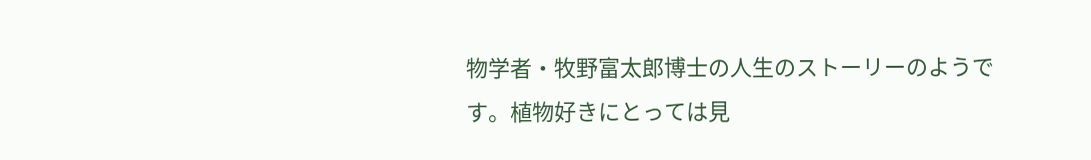物学者・牧野富太郎博士の人生のストーリーのようです。植物好きにとっては見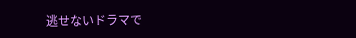逃せないドラマで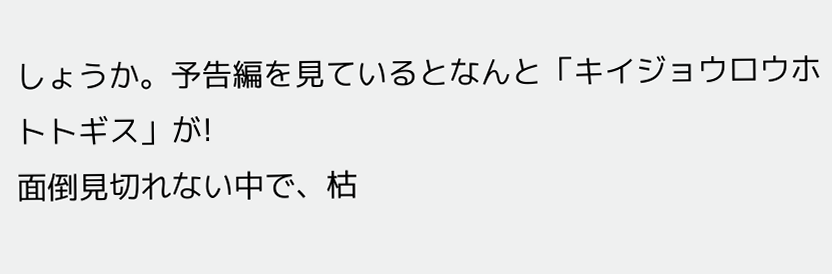しょうか。予告編を見ているとなんと「キイジョウロウホトトギス」が!
面倒見切れない中で、枯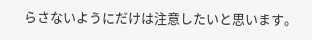らさないようにだけは注意したいと思います。